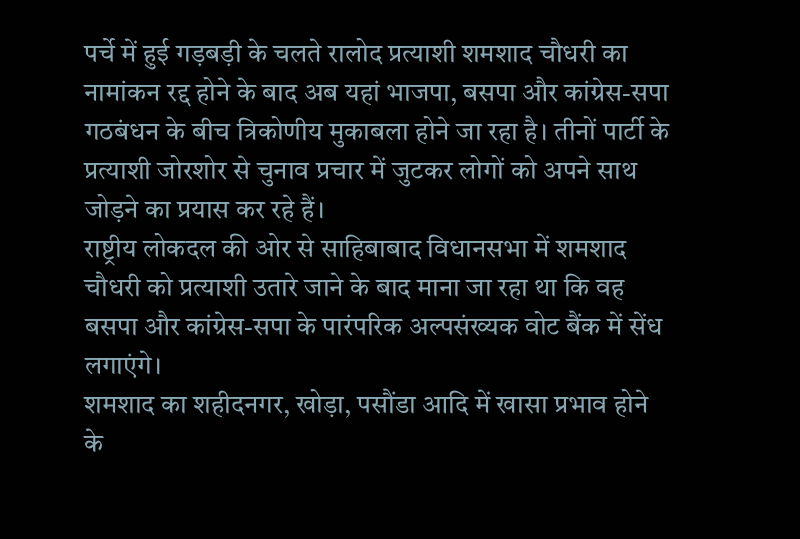पर्चे में हुई गड़बड़ी के चलते रालोद प्रत्याशी शमशाद चौधरी का नामांकन रद्द होने के बाद अब यहां भाजपा, बसपा और कांग्रेस-सपा गठबंधन के बीच त्रिकोणीय मुकाबला होने जा रहा है। तीनों पार्टी के प्रत्याशी जोरशोर से चुनाव प्रचार में जुटकर लोगों को अपने साथ जोड़ने का प्रयास कर रहे हैं।
राष्ट्रीय लोकदल की ओर से साहिबाबाद विधानसभा में शमशाद चौधरी को प्रत्याशी उतारे जाने के बाद माना जा रहा था कि वह बसपा और कांग्रेस-सपा के पारंपरिक अल्पसंख्यक वोट बैंक में सेंध लगाएंगे।
शमशाद का शहीदनगर, खोड़ा, पसौंडा आदि में खासा प्रभाव होने के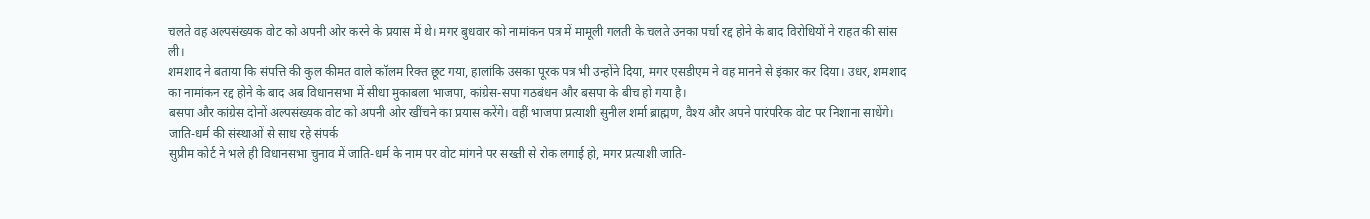चलते वह अल्पसंख्यक वोट को अपनी ओर करने के प्रयास में थे। मगर बुधवार को नामांकन पत्र में मामूली गलती के चलते उनका पर्चा रद्द होने के बाद विरोधियों ने राहत की सांस ली।
शमशाद ने बताया कि संपत्ति की कुल कीमत वाले कॉलम रिक्त छूट गया, हालांकि उसका पूरक पत्र भी उन्होंने दिया, मगर एसडीएम ने वह मानने से इंकार कर दिया। उधर, शमशाद का नामांकन रद्द होने के बाद अब विधानसभा में सीधा मुकाबला भाजपा, कांग्रेस-सपा गठबंधन और बसपा के बीच हो गया है।
बसपा और कांग्रेस दोनों अल्पसंख्यक वोट को अपनी ओर खींचने का प्रयास करेंगे। वहीं भाजपा प्रत्याशी सुनील शर्मा ब्राह्मण, वैश्य और अपने पारंपरिक वोट पर निशाना साधेंगे।
जाति-धर्म की संस्थाओं से साध रहे संपर्क
सुप्रीम कोर्ट ने भले ही विधानसभा चुनाव में जाति-धर्म के नाम पर वोट मांगने पर सख्ती से रोक लगाई हो, मगर प्रत्याशी जाति-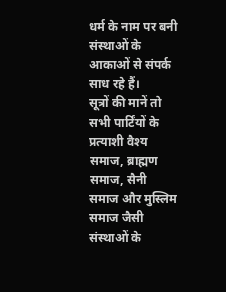धर्म के नाम पर बनी संस्थाओं के आकाओं से संपर्क साध रहे हैं।
सूत्रों की मानें तो सभी पार्टिंयों के प्रत्याशी वैश्य समाज, ब्राह्मण समाज, सैनी समाज और मुस्लिम समाज जैसी संस्थाओं के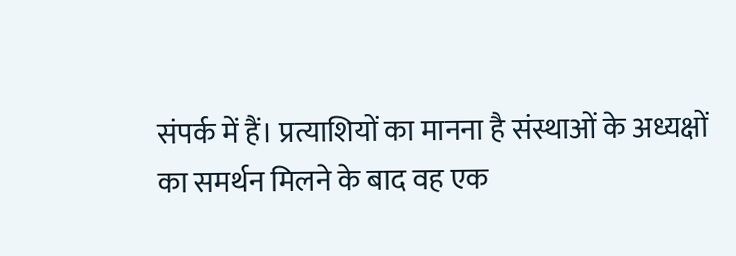संपर्क में हैं। प्रत्याशियों का मानना है संस्थाओं के अध्यक्षों का समर्थन मिलने के बाद वह एक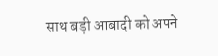साथ बड़ी आबादी को अपने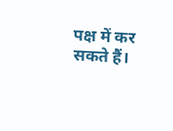पक्ष में कर सकते हैं।